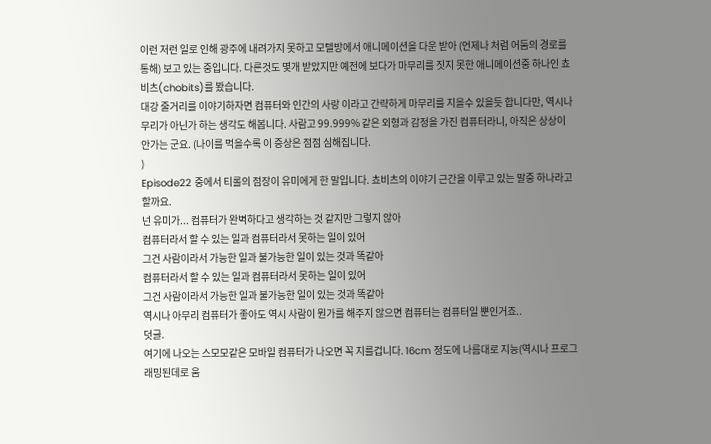이런 저런 일로 인해 광주에 내려가지 못하고 모텔방에서 애니메이션을 다운 받아 (언제나 처럼 어둠의 경로를 통해) 보고 있는 중입니다. 다른것도 몇개 받았지만 예전에 보다가 마무리를 짓지 못한 애니메이션중 하나인 쵸비츠(chobits)를 봤습니다.
대강 줄거리를 이야기하자면 컴퓨터와 인간의 사랑 이라고 간략하게 마무리를 지을수 있을듯 합니다만, 역시나 무리가 아닌가 하는 생각도 해봅니다. 사람고 99.999% 같은 외형과 감정을 가진 컴퓨터라니, 아직은 상상이 안가는 군요. (나이를 먹을수록 이 증상은 점점 심해집니다.
)
Episode22 중에서 티롤의 점장이 유미에게 한 말입니다. 쵸비츠의 이야기 근간을 이루고 있는 말중 하나라고 할까요.
넌 유미가... 컴퓨터가 완벽하다고 생각하는 것 같지만 그렇지 않아
컴퓨터라서 할 수 있는 일과 컴퓨터라서 못하는 일이 있어
그건 사람이라서 가능한 일과 불가능한 일이 있는 것과 똑같아
컴퓨터라서 할 수 있는 일과 컴퓨터라서 못하는 일이 있어
그건 사람이라서 가능한 일과 불가능한 일이 있는 것과 똑같아
역시나 아무리 컴퓨터가 좋아도 역시 사람이 뭔가를 해주지 않으면 컴퓨터는 컴퓨터일 뿐인거죠..
덧글.
여기에 나오는 스모모같은 모바일 컴퓨터가 나오면 꼭 지를겁니다. 16cm 정도에 나름대로 지능(역시나 프로그래밍된데로 움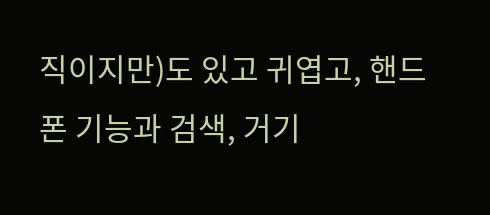직이지만)도 있고 귀엽고, 핸드폰 기능과 검색, 거기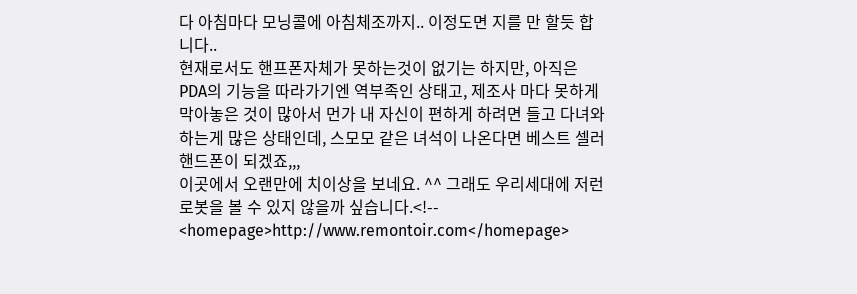다 아침마다 모닝콜에 아침체조까지.. 이정도면 지를 만 할듯 합니다..
현재로서도 핸프폰자체가 못하는것이 없기는 하지만, 아직은 PDA의 기능을 따라가기엔 역부족인 상태고, 제조사 마다 못하게 막아놓은 것이 많아서 먼가 내 자신이 편하게 하려면 들고 다녀와 하는게 많은 상태인데, 스모모 같은 녀석이 나온다면 베스트 셀러 핸드폰이 되겠죠,,,
이곳에서 오랜만에 치이상을 보네요. ^^ 그래도 우리세대에 저런 로봇을 볼 수 있지 않을까 싶습니다.<!-- <homepage>http://www.remontoir.com</homepage>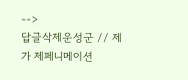-->
답글삭제운성군 // 제가 제페니메이션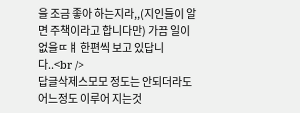을 조금 좋아 하는지라,,(지인들이 알면 주책이라고 합니다만) 가끔 일이 없을ㄸㅒ 한편씩 보고 있답니다..<br />
답글삭제스모모 정도는 안되더라도 어느정도 이루어 지는것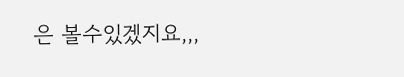은 볼수있겠지요,,,